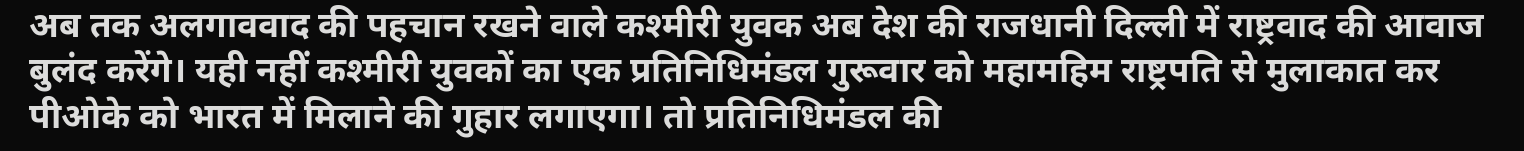अब तक अलगाववाद की पहचान रखने वाले कश्मीरी युवक अब देश की राजधानी दिल्ली में राष्ट्रवाद की आवाज बुलंद करेंगे। यही नहीं कश्मीरी युवकों का एक प्रतिनिधिमंडल गुरूवार को महामहिम राष्ट्रपति से मुलाकात कर पीओके को भारत में मिलाने की गुहार लगाएगा। तो प्रतिनिधिमंडल की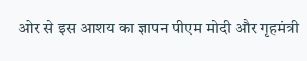ओर से इस आशय का ज्ञापन पीएम मोदी और गृहमंत्री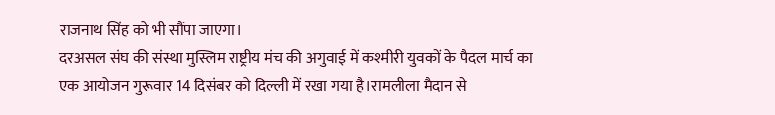राजनाथ सिंह को भी सौंपा जाएगा।
दरअसल संघ की संस्था मुस्लिम राष्ट्रीय मंच की अगुवाई में कश्मीरी युवकों के पैदल मार्च का एक आयोजन गुरूवार 14 दिसंबर को दिल्ली में रखा गया है।रामलीला मैदान से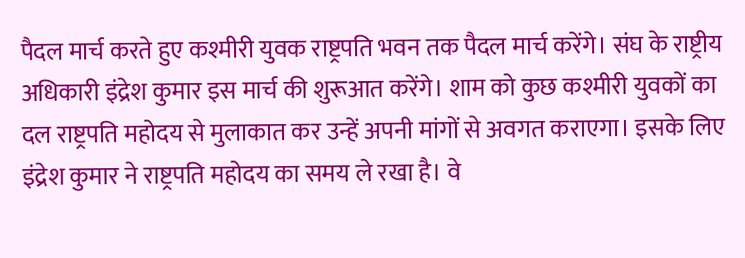पैदल मार्च करते हुए कश्मीरी युवक राष्ट्रपति भवन तक पैदल मार्च करेंगे। संघ के राष्ट्रीय अधिकारी इंद्रेश कुमार इस मार्च की शुरूआत करेंगे। शाम को कुछ कश्मीरी युवकों का दल राष्ट्रपति महोदय से मुलाकात कर उन्हें अपनी मांगों से अवगत कराएगा। इसके लिए इंद्रेश कुमार ने राष्ट्रपति महोदय का समय ले रखा है। वे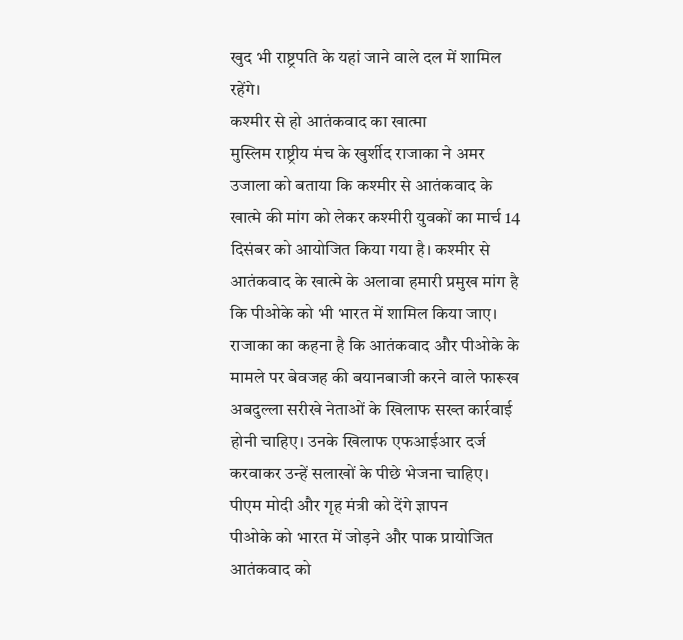खुद भी राष्ट्रपति के यहां जाने वाले दल में शामिल रहेंगे।
कश्मीर से हो आतंकवाद का खात्मा
मुस्लिम राष्ट्रीय मंच के खुर्शीद राजाका ने अमर उजाला को बताया कि कश्मीर से आतंकवाद के खात्मे की मांग को लेकर कश्मीरी युवकों का मार्च 14 दिसंबर को आयोजित किया गया है। कश्मीर से आतंकवाद के खात्मे के अलावा हमारी प्रमुख मांग है कि पीओके को भी भारत में शामिल किया जाए।
राजाका का कहना है कि आतंकवाद और पीओके के मामले पर बेवजह की बयानबाजी करने वाले फारूख अबदुल्ला सरीखे नेताओं के खिलाफ सख्त कार्रवाई होनी चाहिए। उनके खिलाफ एफआईआर दर्ज करवाकर उन्हें सलाखों के पीछे भेजना चाहिए।
पीएम मोदी और गृह मंत्री को देंगे ज्ञापन
पीओके को भारत में जोड़ने और पाक प्रायोजित आतंकवाद को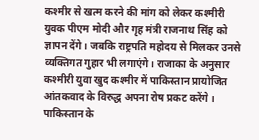कश्मीर से खत्म करने की मांग को लेकर कश्मीरी युवक पीएम मोदी और गृह मंत्री राजनाथ सिंह को ज्ञापन देंगे। जबकि राष्ट्रपति महोदय से मिलकर उनसे व्यक्तिगत गुहार भी लगाएंगे। राजाका के अनुसार कश्मीरी युवा खुद कश्मीर में पाकिस्तान प्रायोजित आंतकवाद के विरुद्ध अपना रोष प्रकट करेंगे । पाकिस्तान के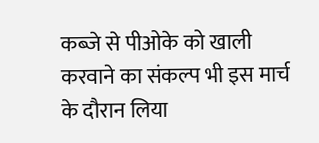कब्जे से पीओके को खाली करवाने का संकल्प भी इस मार्च के दौरान लिया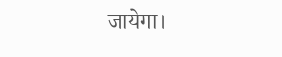जायेगा।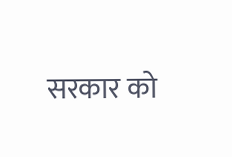सरकार को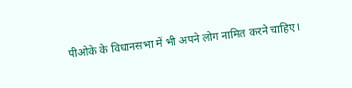पीओके के विधानसभा में भी अपने लोग नामित करने चाहिए।